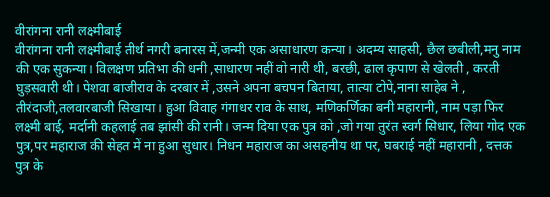वीरांगना रानी लक्ष्मीबाई
वीरांगना रानी लक्ष्मीबाई तीर्थ नगरी बनारस में,जन्मी एक असाधारण कन्या। अदम्य साहसी, छैल छबीली,मनु नाम की एक सुकन्या। विलक्षण प्रतिभा की धनी ,साधारण नहीं वो नारी थी, बरछी, ढाल कृपाण से खेलती , करती घुड़सवारी थी। पेशवा बाजीराव के दरबार में ,उसने अपना बचपन बिताया, तात्या टोपे,नाना साहेब ने , तीरंदाजी,तलवारबाजी सिखाया। हुआ विवाह गंगाधर राव के साथ, मणिकर्णिका बनी महारानी, नाम पड़ा फिर लक्ष्मी बाई, मर्दानी कहलाई तब झांसी की रानी। जन्म दिया एक पुत्र को ,जो गया तुरंत स्वर्ग सिधार, लिया गोद एक पुत्र,पर महाराज की सेहत में ना हुआ सुधार। निधन महाराज का असहनीय था पर, घबराई नहीं महारानी , दत्तक पुत्र के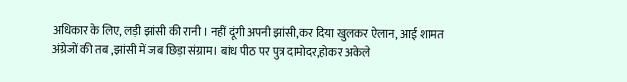अधिकार के लिए, लड़ी झांसी की रानी । नहीं दूंगी अपनी झांसी,कर दिया खुलकर ऐलान, आई शामत अंग्रेजों की तब ,झांसी में जब छिड़ा संग्राम। बांध पीठ पर पुत्र दामोदर,होकर अकेले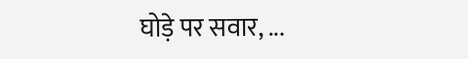घोड़े पर सवार, ...